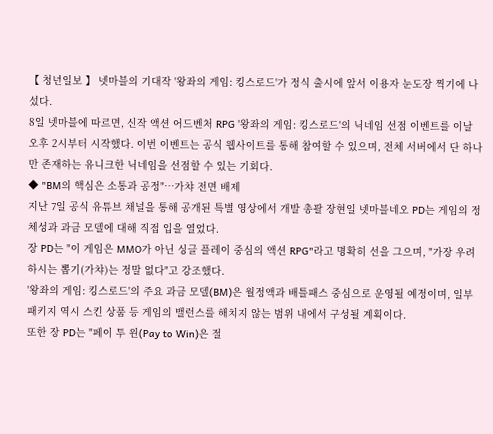【 청년일보 】 넷마블의 기대작 '왕좌의 게임: 킹스로드'가 정식 출시에 앞서 이용자 눈도장 찍기에 나섰다.
8일 넷마블에 따르면, 신작 액션 어드벤처 RPG '왕좌의 게임: 킹스로드'의 닉네임 선점 이벤트를 이날 오후 2시부터 시작했다. 이번 이벤트는 공식 웹사이트를 통해 참여할 수 있으며, 전체 서버에서 단 하나만 존재하는 유니크한 닉네임을 선점할 수 있는 기회다.
◆ "BM의 핵심은 소통과 공정"…가챠 전면 배제
지난 7일 공식 유튜브 채널을 통해 공개된 특별 영상에서 개발 총괄 장현일 넷마블네오 PD는 게임의 정체성과 과금 모델에 대해 직접 입을 열었다.
장 PD는 "이 게임은 MMO가 아닌 싱글 플레이 중심의 액션 RPG"라고 명확히 선을 그으며, "가장 우려하시는 뽑기(가챠)는 정말 없다"고 강조했다.
'왕좌의 게임: 킹스로드'의 주요 과금 모델(BM)은 월정액과 배틀패스 중심으로 운영될 예정이며, 일부 패키지 역시 스킨 상품 등 게임의 밸런스를 해치지 않는 범위 내에서 구성될 계획이다.
또한 장 PD는 "페이 투 윈(Pay to Win)은 절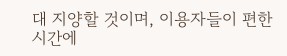대 지양할 것이며, 이용자들이 편한 시간에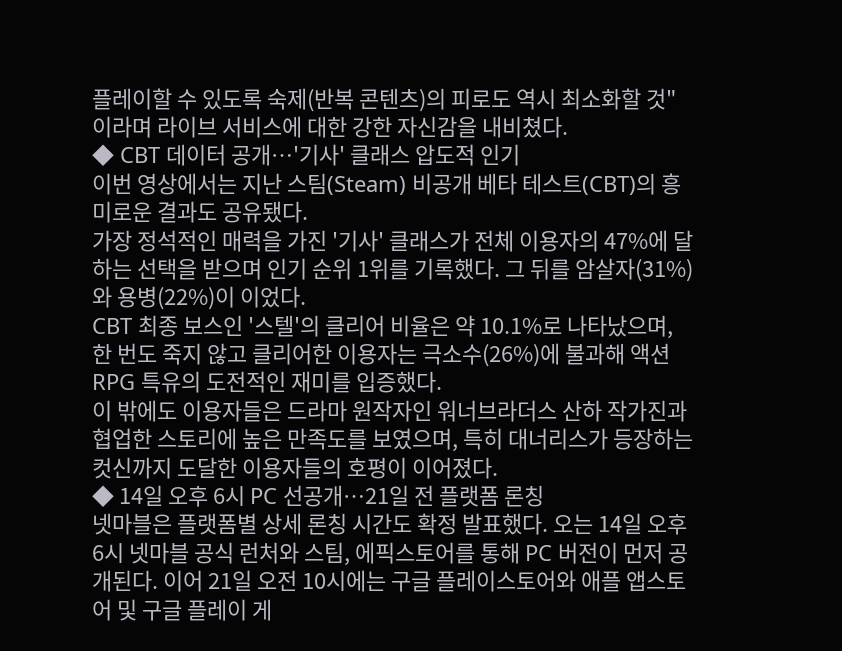플레이할 수 있도록 숙제(반복 콘텐츠)의 피로도 역시 최소화할 것"이라며 라이브 서비스에 대한 강한 자신감을 내비쳤다.
◆ CBT 데이터 공개…'기사' 클래스 압도적 인기
이번 영상에서는 지난 스팀(Steam) 비공개 베타 테스트(CBT)의 흥미로운 결과도 공유됐다.
가장 정석적인 매력을 가진 '기사' 클래스가 전체 이용자의 47%에 달하는 선택을 받으며 인기 순위 1위를 기록했다. 그 뒤를 암살자(31%)와 용병(22%)이 이었다.
CBT 최종 보스인 '스텔'의 클리어 비율은 약 10.1%로 나타났으며, 한 번도 죽지 않고 클리어한 이용자는 극소수(26%)에 불과해 액션 RPG 특유의 도전적인 재미를 입증했다.
이 밖에도 이용자들은 드라마 원작자인 워너브라더스 산하 작가진과 협업한 스토리에 높은 만족도를 보였으며, 특히 대너리스가 등장하는 컷신까지 도달한 이용자들의 호평이 이어졌다.
◆ 14일 오후 6시 PC 선공개…21일 전 플랫폼 론칭
넷마블은 플랫폼별 상세 론칭 시간도 확정 발표했다. 오는 14일 오후 6시 넷마블 공식 런처와 스팀, 에픽스토어를 통해 PC 버전이 먼저 공개된다. 이어 21일 오전 10시에는 구글 플레이스토어와 애플 앱스토어 및 구글 플레이 게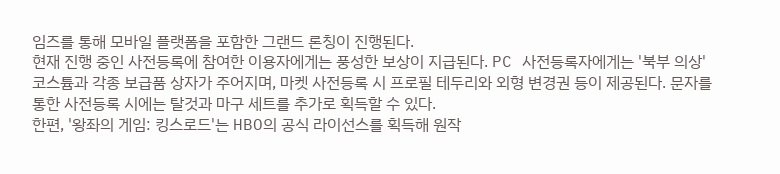임즈를 통해 모바일 플랫폼을 포함한 그랜드 론칭이 진행된다.
현재 진행 중인 사전등록에 참여한 이용자에게는 풍성한 보상이 지급된다. PC 사전등록자에게는 '북부 의상' 코스튬과 각종 보급품 상자가 주어지며, 마켓 사전등록 시 프로필 테두리와 외형 변경권 등이 제공된다. 문자를 통한 사전등록 시에는 탈것과 마구 세트를 추가로 획득할 수 있다.
한편, '왕좌의 게임: 킹스로드'는 HBO의 공식 라이선스를 획득해 원작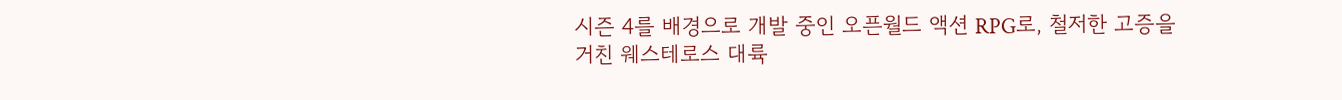시즌 4를 배경으로 개발 중인 오픈월드 액션 RPG로, 철저한 고증을 거친 웨스테로스 대륙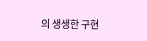의 생생한 구현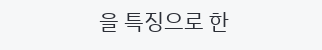을 특징으로 한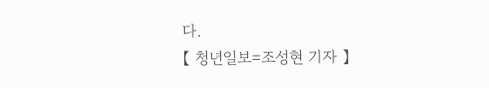다.
【 청년일보=조성현 기자 】